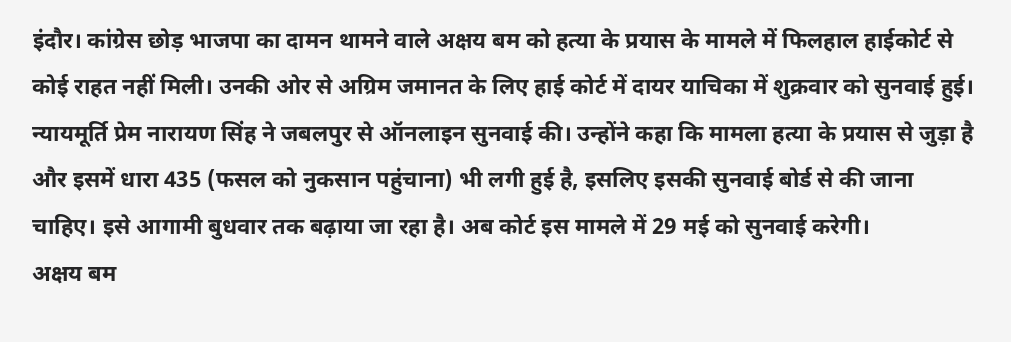इंदौर। कांग्रेस छोड़ भाजपा का दामन थामने वाले अक्षय बम को हत्या के प्रयास के मामले में फिलहाल हाईकोर्ट से कोई राहत नहीं मिली। उनकी ओर से अग्रिम जमानत के लिए हाई कोर्ट में दायर याचिका में शुक्रवार को सुनवाई हुई। न्यायमूर्ति प्रेम नारायण सिंह ने जबलपुर से ऑनलाइन सुनवाई की। उन्होंने कहा कि मामला हत्या के प्रयास से जुड़ा है और इसमें धारा 435 (फसल को नुकसान पहुंचाना) भी लगी हुई है, इसलिए इसकी सुनवाई बोर्ड से की जाना चाहिए। इसे आगामी बुधवार तक बढ़ाया जा रहा है। अब कोर्ट इस मामले में 29 मई को सुनवाई करेगी।
अक्षय बम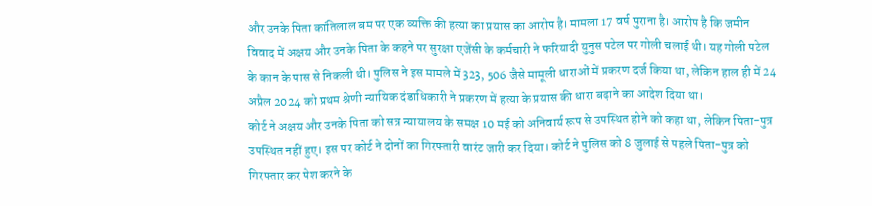और उनके पिता कांतिलाल बम पर एक व्यक्ति की हत्या का प्रयास का आरोप है। मामला 17 वर्ष पुराना है। आरोप है कि जमीन विवाद में अक्षय और उनके पिता के कहने पर सुरक्षा एजेंसी के कर्मचारी ने फरियादी युनुस पटेल पर गोली चलाई थी। यह गोली पटेल के कान के पास से निकली थी। पुलिस ने इस मामले में 323, 506 जैसे मामूली धाराओं में प्रकरण दर्ज किया था, लेकिन हाल ही में 24 अप्रैल 2024 को प्रथम श्रेणी न्यायिक दंडाधिकारी ने प्रकरण में हत्या के प्रयास की धारा बढ़ाने का आदेश दिया था।
कोर्ट ने अक्षय और उनके पिता को सत्र न्यायालय के समक्ष 10 मई को अनिवार्य रूप से उपस्थित होने को कहा था, लेकिन पिता-पुत्र उपस्थित नहीं हुए। इस पर कोर्ट ने दोनों का गिरफ्तारी वारंट जारी कर दिया। कोर्ट ने पुलिस को 8 जुलाई से पहले पिता-पुत्र को गिरफ्तार कर पेश करने के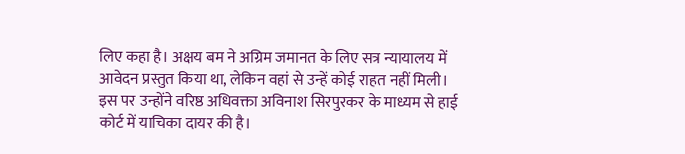लिए कहा है। अक्षय बम ने अग्रिम जमानत के लिए सत्र न्यायालय में आवेदन प्रस्तुत किया था, लेकिन वहां से उन्हें कोई राहत नहीं मिली। इस पर उन्होंने वरिष्ठ अधिवक्ता अविनाश सिरपुरकर के माध्यम से हाई कोर्ट में याचिका दायर की है।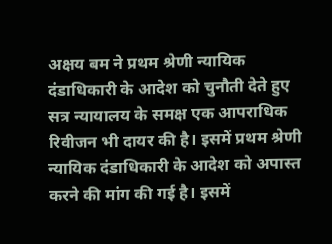अक्षय बम ने प्रथम श्रेणी न्यायिक दंडाधिकारी के आदेश को चुनौती देते हुए सत्र न्यायालय के समक्ष एक आपराधिक रिवीजन भी दायर की है। इसमें प्रथम श्रेणी न्यायिक दंडाधिकारी के आदेश को अपास्त करने की मांग की गई है। इसमें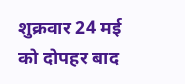शुक्रवार 24 मई को दोपहर बाद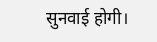सुनवाई होगी।